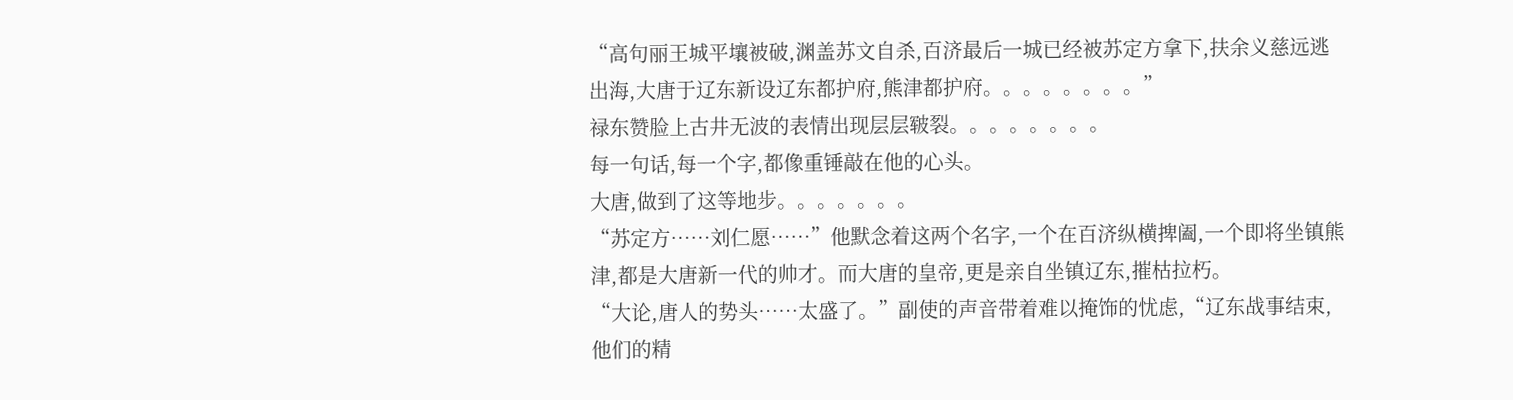“高句丽王城平壤被破,渊盖苏文自杀,百济最后一城已经被苏定方拿下,扶余义慈远逃出海,大唐于辽东新设辽东都护府,熊津都护府。。。。。。。。”
禄东赞脸上古井无波的表情出现层层皲裂。。。。。。。。
每一句话,每一个字,都像重锤敲在他的心头。
大唐,做到了这等地步。。。。。。。
“苏定方……刘仁愿……”他默念着这两个名字,一个在百济纵横捭阖,一个即将坐镇熊津,都是大唐新一代的帅才。而大唐的皇帝,更是亲自坐镇辽东,摧枯拉朽。
“大论,唐人的势头……太盛了。”副使的声音带着难以掩饰的忧虑,“辽东战事结束,他们的精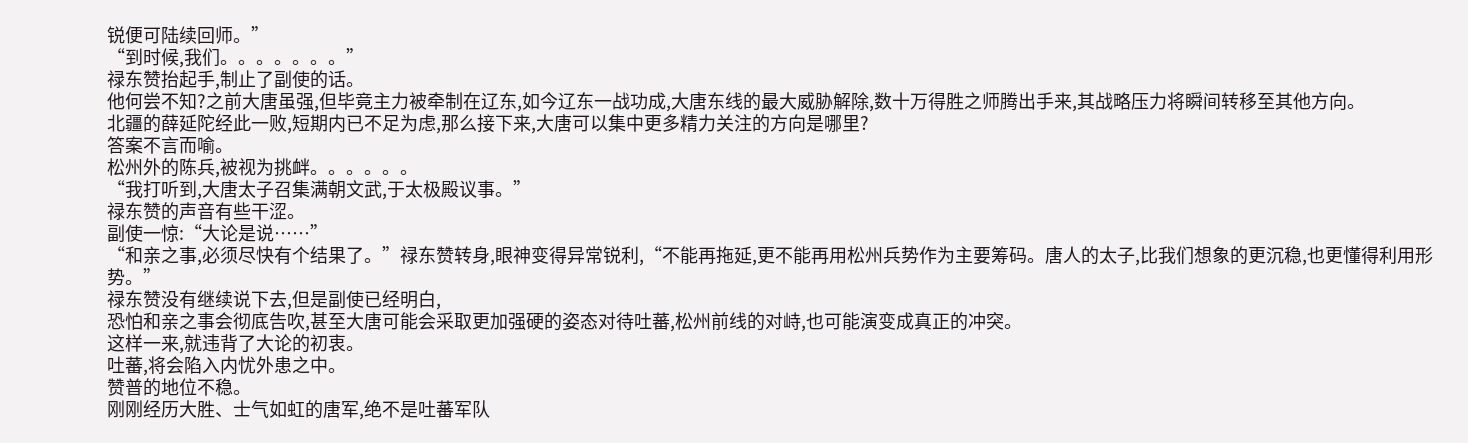锐便可陆续回师。”
“到时候,我们。。。。。。。”
禄东赞抬起手,制止了副使的话。
他何尝不知?之前大唐虽强,但毕竟主力被牵制在辽东,如今辽东一战功成,大唐东线的最大威胁解除,数十万得胜之师腾出手来,其战略压力将瞬间转移至其他方向。
北疆的薛延陀经此一败,短期内已不足为虑,那么接下来,大唐可以集中更多精力关注的方向是哪里?
答案不言而喻。
松州外的陈兵,被视为挑衅。。。。。。
“我打听到,大唐太子召集满朝文武,于太极殿议事。”
禄东赞的声音有些干涩。
副使一惊:“大论是说……”
“和亲之事,必须尽快有个结果了。”禄东赞转身,眼神变得异常锐利,“不能再拖延,更不能再用松州兵势作为主要筹码。唐人的太子,比我们想象的更沉稳,也更懂得利用形势。”
禄东赞没有继续说下去,但是副使已经明白,
恐怕和亲之事会彻底告吹,甚至大唐可能会采取更加强硬的姿态对待吐蕃,松州前线的对峙,也可能演变成真正的冲突。
这样一来,就违背了大论的初衷。
吐蕃,将会陷入内忧外患之中。
赞普的地位不稳。
刚刚经历大胜、士气如虹的唐军,绝不是吐蕃军队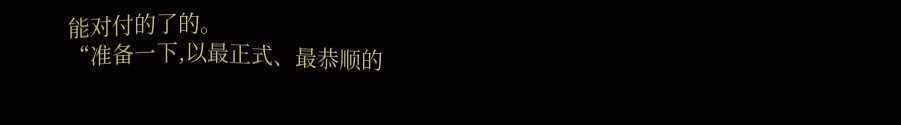能对付的了的。
“准备一下,以最正式、最恭顺的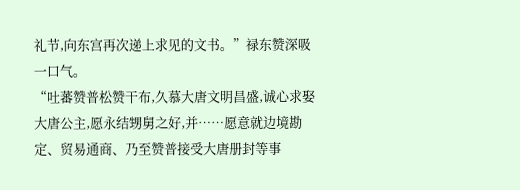礼节,向东宫再次递上求见的文书。”禄东赞深吸一口气。
“吐蕃赞普松赞干布,久慕大唐文明昌盛,诚心求娶大唐公主,愿永结甥舅之好,并……愿意就边境勘定、贸易通商、乃至赞普接受大唐册封等事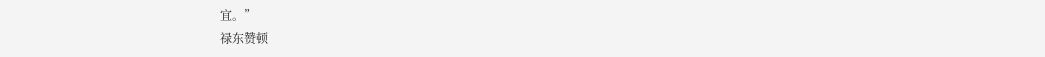宜。”
禄东赞顿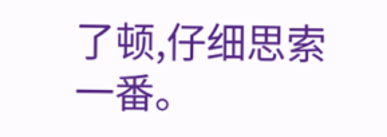了顿,仔细思索一番。